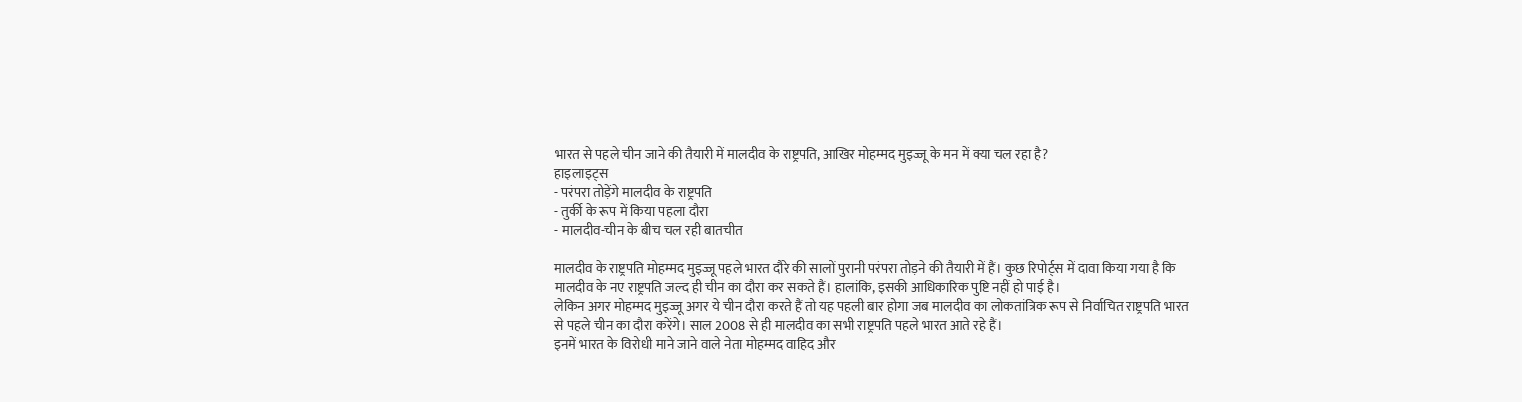भारत से पहले चीन जाने की तैयारी में मालदीव के राष्ट्रपति, आखिर मोहम्मद मुइज्जू के मन में क्या चल रहा है?
हाइलाइट्स
- परंपरा तोड़ेंगे मालदीव के राष्ट्रपति
- तुर्की के रूप में किया पहला दौरा
- मालदीव-चीन के बीच चल रही बातचीत

मालदीव के राष्ट्रपति मोहम्मद मुइज्जू पहले भारत दौरे की सालों पुरानी परंपरा तोड़ने की तैयारी में हैं। कुछ रिपोर्ट्स में दावा किया गया है कि मालदीव के नए राष्ट्रपति जल्द ही चीन का दौरा कर सकते हैं। हालांकि, इसकी आधिकारिक पुष्टि नहीं हो पाई है।
लेकिन अगर मोहम्मद मुइज्जू अगर ये चीन दौरा करते हैं तो यह पहली बार होगा जब मालदीव का लोकतांत्रिक रूप से निर्वाचित राष्ट्रपति भारत से पहले चीन का दौरा करेंगे। साल 2008 से ही मालदीव का सभी राष्ट्रपति पहले भारत आते रहे हैं।
इनमें भारत के विरोधी माने जाने वाले नेता मोहम्मद वाहिद और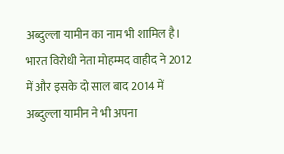अब्दुल्ला यामीन का नाम भी शामिल है। भारत विरोधी नेता मोहम्मद वाहीद ने 2012 में और इसके दो साल बाद 2014 में अब्दुल्ला यामीन ने भी अपना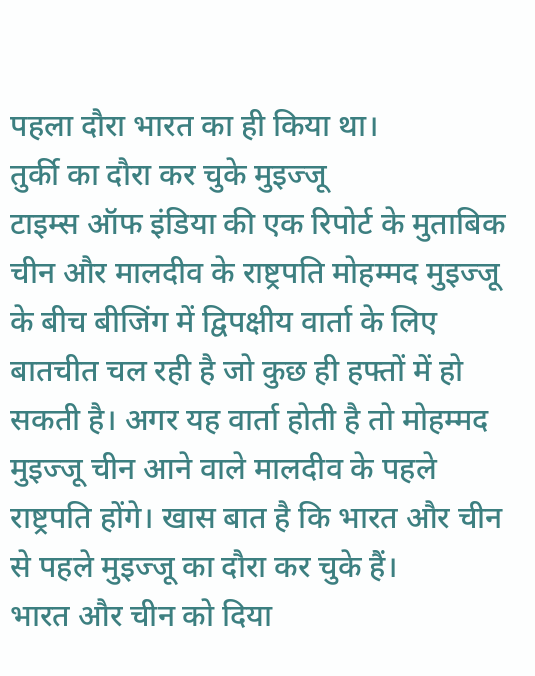पहला दौरा भारत का ही किया था।
तुर्की का दौरा कर चुके मुइज्जू
टाइम्स ऑफ इंडिया की एक रिपोर्ट के मुताबिक चीन और मालदीव के राष्ट्रपति मोहम्मद मुइज्जू के बीच बीजिंग में द्विपक्षीय वार्ता के लिए बातचीत चल रही है जो कुछ ही हफ्तों में हो सकती है। अगर यह वार्ता होती है तो मोहम्मद मुइज्जू चीन आने वाले मालदीव के पहले राष्ट्रपति होंगे। खास बात है कि भारत और चीन से पहले मुइज्जू का दौरा कर चुके हैं।
भारत और चीन को दिया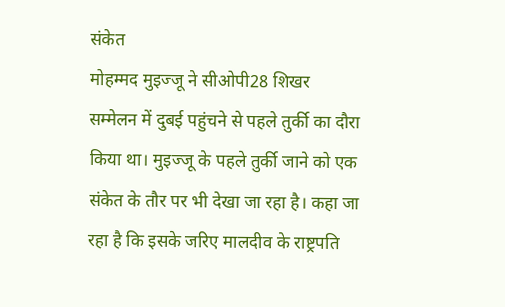संकेत
मोहम्मद मुइज्जू ने सीओपी28 शिखर सम्मेलन में दुबई पहुंचने से पहले तुर्की का दौरा किया था। मुइज्जू के पहले तुर्की जाने को एक संकेत के तौर पर भी देखा जा रहा है। कहा जा रहा है कि इसके जरिए मालदीव के राष्ट्रपति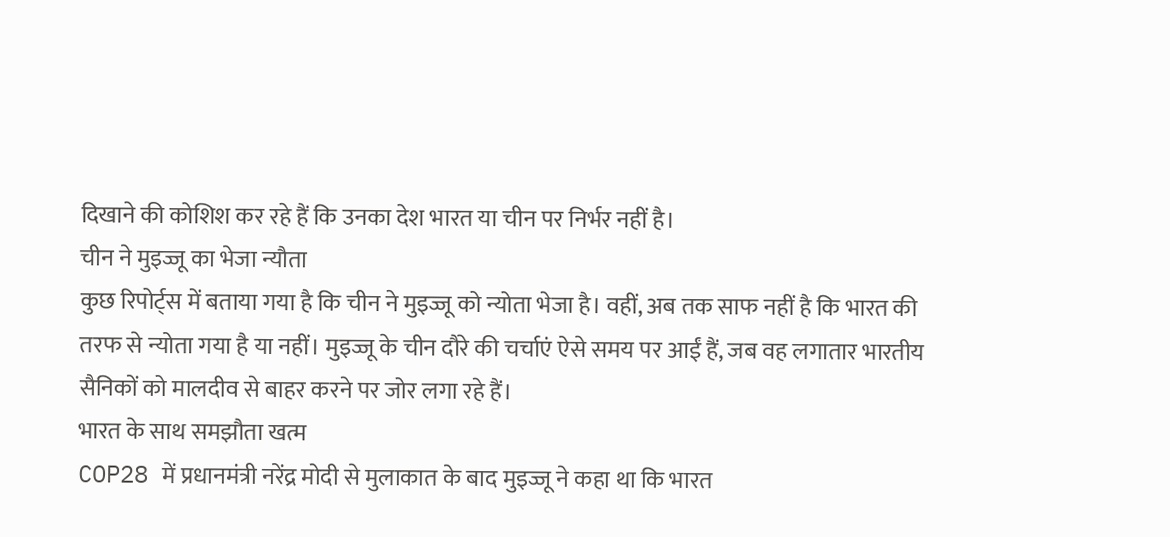दिखाने की कोशिश कर रहे हैं कि उनका देश भारत या चीन पर निर्भर नहीं है।
चीन ने मुइज्जू का भेजा न्यौता
कुछ रिपोर्ट्स में बताया गया है कि चीन ने मुइज्जू को न्योता भेजा है। वहीं, अब तक साफ नहीं है कि भारत की तरफ से न्योता गया है या नहीं। मुइज्जू के चीन दौरे की चर्चाएं ऐसे समय पर आईं हैं, जब वह लगातार भारतीय सैनिकों को मालदीव से बाहर करने पर जोर लगा रहे हैं।
भारत के साथ समझौता खत्म
COP28 में प्रधानमंत्री नरेंद्र मोदी से मुलाकात के बाद मुइज्जू ने कहा था कि भारत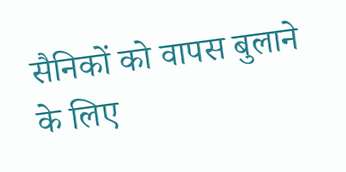सैनिकों को वापस बुलाने के लिए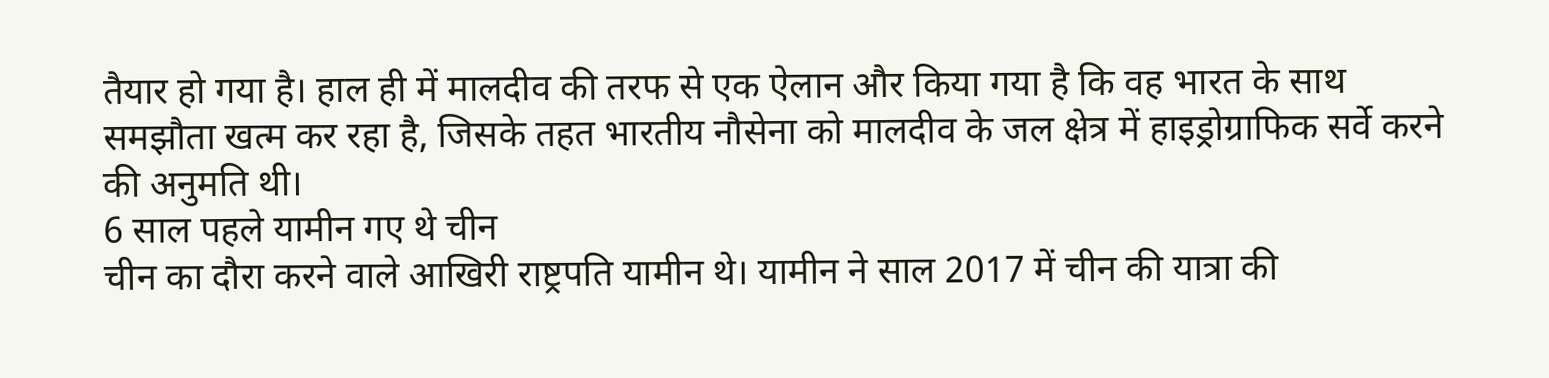तैयार हो गया है। हाल ही में मालदीव की तरफ से एक ऐलान और किया गया है कि वह भारत के साथ समझौता खत्म कर रहा है, जिसके तहत भारतीय नौसेना को मालदीव के जल क्षेत्र में हाइड्रोग्राफिक सर्वे करने की अनुमति थी।
6 साल पहले यामीन गए थे चीन
चीन का दौरा करने वाले आखिरी राष्ट्रपति यामीन थे। यामीन ने साल 2017 में चीन की यात्रा की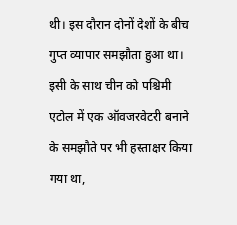थी। इस दौरान दोनों देशों के बीच गुप्त व्यापार समझौता हुआ था। इसी के साथ चीन को पश्चिमी एटोल में एक ऑवजरवेटरी बनाने के समझौते पर भी हस्ताक्षर किया गया था,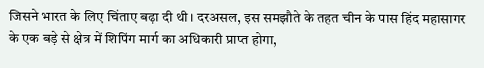जिसने भारत के लिए चिंताए बढ़ा दी थी। दरअसल, इस समझौते के तहत चीन के पास हिंद महासागर के एक बड़े से क्षेत्र में शिपिंग मार्ग का अधिकारी प्राप्त होगा,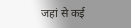जहां से कई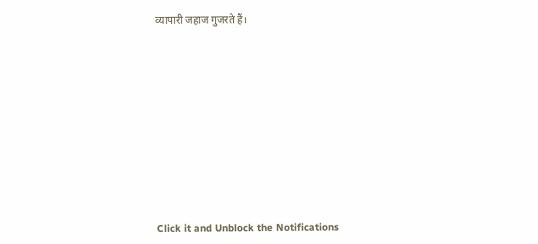व्यापारी जहाज गुजरते हैं।












Click it and Unblock the Notifications